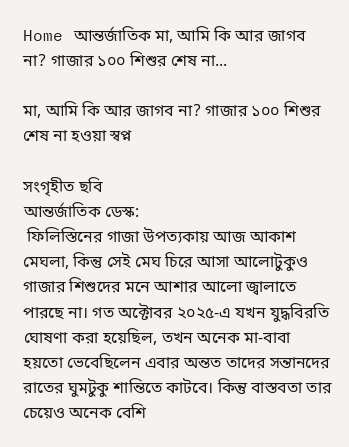Home আন্তর্জাতিক মা, আমি কি আর জাগব না? গাজার ১০০ শিশুর শেষ না...

মা, আমি কি আর জাগব না? গাজার ১০০ শিশুর শেষ না হওয়া স্বপ্ন

সংগৃহীত ছবি
আন্তর্জাতিক ডেস্ক:
 ফিলিস্তিনের গাজা উপত্যকায় আজ আকাশ মেঘলা, কিন্তু সেই মেঘ চিরে আসা আলোটুকুও গাজার শিশুদের মনে আশার আলো জ্বালাতে পারছে না। গত অক্টোবর ২০২৫-এ যখন যুদ্ধবিরতি ঘোষণা করা হয়েছিল, তখন অনেক মা-বাবা হয়তো ভেবেছিলেন এবার অন্তত তাদের সন্তানদের রাতের ঘুমটুকু শান্তিতে কাটবে। কিন্তু বাস্তবতা তার চেয়েও অনেক বেশি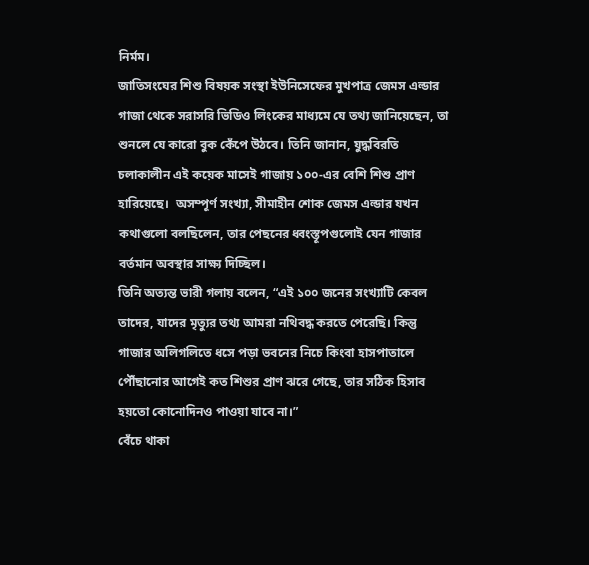নির্মম।
জাতিসংঘের শিশু বিষয়ক সংস্থা ইউনিসেফের মুখপাত্র জেমস এল্ডার গাজা থেকে সরাসরি ভিডিও লিংকের মাধ্যমে যে তথ্য জানিয়েছেন, তা শুনলে যে কারো বুক কেঁপে উঠবে। তিনি জানান, যুদ্ধবিরতি চলাকালীন এই কয়েক মাসেই গাজায় ১০০-এর বেশি শিশু প্রাণ হারিয়েছে।  অসম্পূর্ণ সংখ্যা, সীমাহীন শোক জেমস এল্ডার যখন কথাগুলো বলছিলেন, তার পেছনের ধ্বংস্তূপগুলোই যেন গাজার বর্তমান অবস্থার সাক্ষ্য দিচ্ছিল।
তিনি অত্যন্ত ভারী গলায় বলেন, “এই ১০০ জনের সংখ্যাটি কেবল তাদের, যাদের মৃত্যুর তথ্য আমরা নথিবদ্ধ করতে পেরেছি। কিন্তু গাজার অলিগলিতে ধসে পড়া ভবনের নিচে কিংবা হাসপাতালে পৌঁছানোর আগেই কত শিশুর প্রাণ ঝরে গেছে, তার সঠিক হিসাব হয়তো কোনোদিনও পাওয়া যাবে না।”
বেঁচে থাকা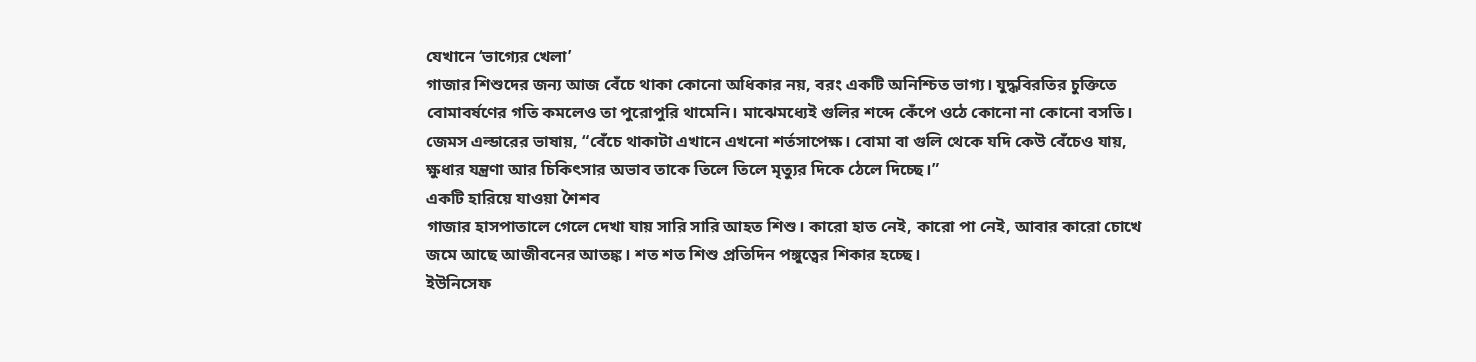যেখানে ‘ভাগ্যের খেলা’
গাজার শিশুদের জন্য আজ বেঁচে থাকা কোনো অধিকার নয়, বরং একটি অনিশ্চিত ভাগ্য। যুদ্ধবিরতির চুক্তিতে বোমাবর্ষণের গতি কমলেও তা পুরোপুরি থামেনি। মাঝেমধ্যেই গুলির শব্দে কেঁপে ওঠে কোনো না কোনো বসতি। জেমস এল্ডারের ভাষায়, “বেঁচে থাকাটা এখানে এখনো শর্তসাপেক্ষ। বোমা বা গুলি থেকে যদি কেউ বেঁচেও যায়, ক্ষুধার যন্ত্রণা আর চিকিৎসার অভাব তাকে তিলে তিলে মৃত্যুর দিকে ঠেলে দিচ্ছে।”
একটি হারিয়ে যাওয়া শৈশব
গাজার হাসপাতালে গেলে দেখা যায় সারি সারি আহত শিশু। কারো হাত নেই, কারো পা নেই, আবার কারো চোখে জমে আছে আজীবনের আতঙ্ক। শত শত শিশু প্রতিদিন পঙ্গুত্বের শিকার হচ্ছে।
ইউনিসেফ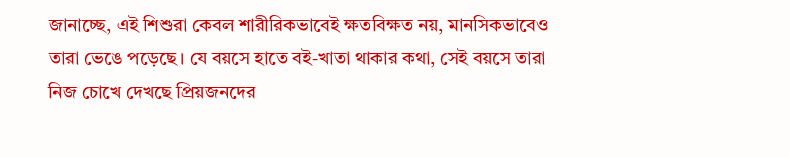জানাচ্ছে, এই শিশুরা কেবল শারীরিকভাবেই ক্ষতবিক্ষত নয়, মানসিকভাবেও তারা ভেঙে পড়েছে। যে বয়সে হাতে বই-খাতা থাকার কথা, সেই বয়সে তারা নিজ চোখে দেখছে প্রিয়জনদের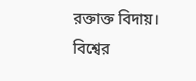রক্তাক্ত বিদায়।
বিশ্বের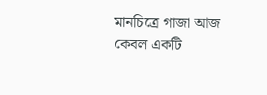মানচিত্রে গাজা আজ কেবল একটি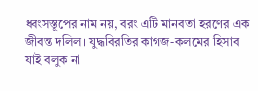ধ্বংসস্তূপের নাম নয়, বরং এটি মানবতা হরণের এক জীবন্ত দলিল। যুদ্ধবিরতির কাগজ-কলমের হিসাব যাই বলুক না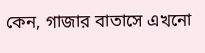কেন, গাজার বাতাসে এখনো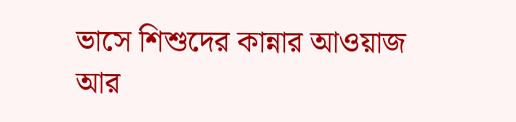ভাসে শিশুদের কান্নার আওয়াজ আর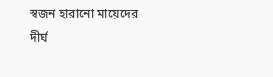স্বজন হারানো মায়েদের দীর্ঘ